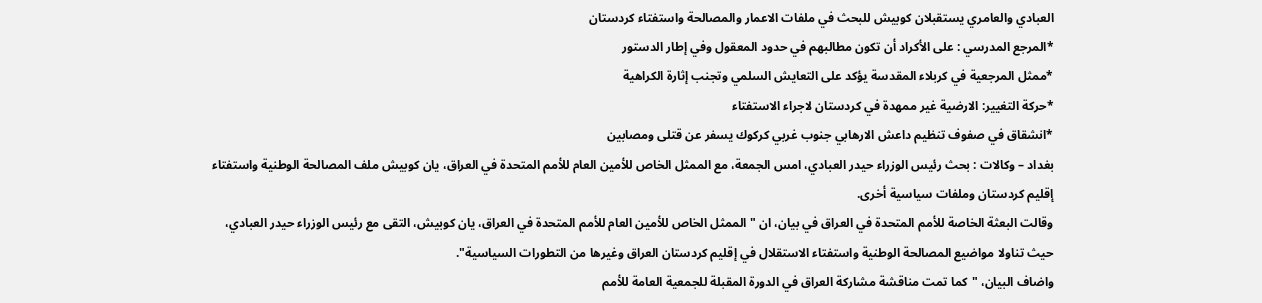العبادي والعامري يستقبلان كوبيش للبحث في ملفات الاعمار والمصالحة واستفتاء كردستان
*المرجع المدرسي : على الأكراد أن تكون مطالبهم في حدود المعقول وفي إطار الدستور
*ممثل المرجعية في كربلاء المقدسة يؤكد على التعايش السلمي وتجنب إثارة الكراهية
*حركة التغيير: الارضية غير ممهدة في كردستان لاجراء الاستفتاء
*انشقاق في صفوف تنظيم داعش الارهابي جنوب غربي كركوك يسفر عن قتلى ومصابين
بغداد – وكالات : بحث رئيس الوزراء حيدر العبادي، امس الجمعة، مع الممثل الخاص للأمين العام للأمم المتحدة في العراق، يان كوبيش ملف المصالحة الوطنية واستفتاء إقليم كردستان وملفات سياسية أخرى.
وقالت البعثة الخاصة للأمم المتحدة في العراق في بيان، ان "الممثل الخاص للأمين العام للأمم المتحدة في العراق، يان كوبيش، التقى مع رئيس الوزراء حيدر العبادي، حيث تناولا مواضيع المصالحة الوطنية واستفتاء الاستقلال في إقليم كردستان العراق وغيرها من التطورات السياسية".
واضاف البيان، "كما تمت مناقشة مشاركة العراق في الدورة المقبلة للجمعية العامة للأمم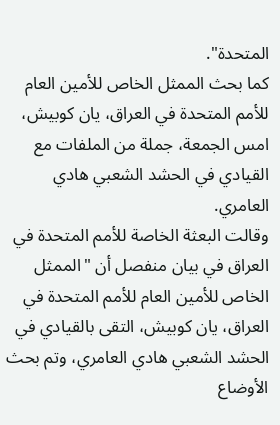المتحدة".
كما بحث الممثل الخاص للأمين العام للأمم المتحدة في العراق، يان كوبيش، امس الجمعة، جملة من الملفات مع القيادي في الحشد الشعبي هادي العامري.
وقالت البعثة الخاصة للأمم المتحدة في العراق في بيان منفصل أن "الممثل الخاص للأمين العام للأمم المتحدة في العراق، يان كوبيش، التقى بالقيادي في الحشد الشعبي هادي العامري، وتم بحث الأوضاع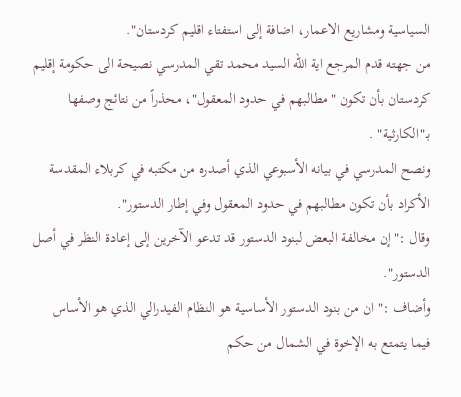السياسية ومشاريع الاعمار، اضافة إلى استفتاء اقليم كردستان".
من جهته قدم المرجع اية الله السيد محمد تقي المدرسي نصيحة الى حكومة إقليم كردستان بأن تكون "مطالبهم في حدود المعقول"، محذراً من نتائج وصفها بـ"الكارثية" .
ونصح المدرسي في بيانه الأسبوعي الذي أصدره من مكتبه في كربلاء المقدسة الأكراد بأن تكون مطالبهم في حدود المعقول وفي إطار الدستور".
وقال :"إن مخالفة البعض لبنود الدستور قد تدعو الآخرين إلى إعادة النظر في أصل الدستور".
وأضاف :" ان من بنود الدستور الأساسية هو النظام الفيدرالي الذي هو الأساس فيما يتمتع به الإخوة في الشمال من حكم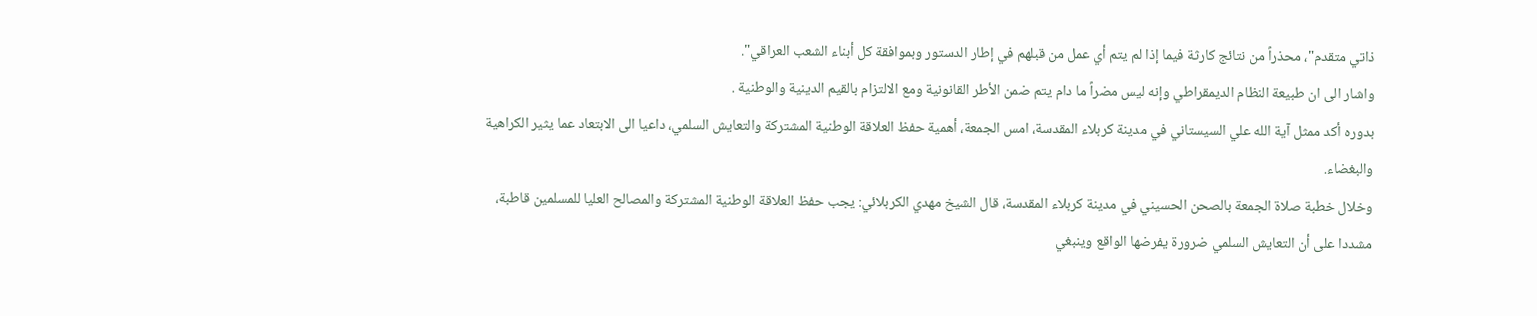ذاتي متقدم"، محذراً من نتائج كارثة فيما إذا لم يتم أي عمل من قبلهم في إطار الدستور وبموافقة كل أبناء الشعب العراقي".
واشار الى ان طبيعة النظام الديمقراطي وإنه ليس مضراً ما دام يتم ضمن الأطر القانونية ومع الالتزام بالقيم الدينية والوطنية .
بدوره أكد ممثل آية الله علي السيستاني في مدينة كربلاء المقدسة، امس الجمعة، أهمية حفظ العلاقة الوطنية المشتركة والتعايش السلمي، داعيا الى الابتعاد عما يثير الكراهية والبغضاء.
وخلال خطبة صلاة الجمعة بالصحن الحسيني في مدينة كربلاء المقدسة، قال الشيخ مهدي الكربلائي: يجب حفظ العلاقة الوطنية المشتركة والمصالح العليا للمسلمين قاطبة، مشددا على أن التعايش السلمي ضرورة يفرضها الواقع وينبغي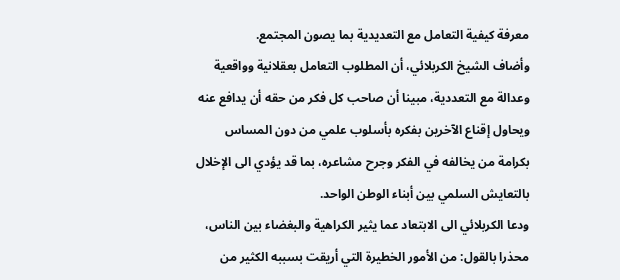معرفة كيفية التعامل مع التعديدية بما يصون المجتمع.
وأضاف الشيخ الكربلائي، أن المطلوب التعامل بعقلانية وواقعية وعدالة مع التعددية، مبينا أن صاحب كل فكر من حقه أن يدافع عنه ويحاول إقناع الآخرين بفكره بأسلوب علمي من دون المساس بكرامة من يخالفه في الفكر وجرح مشاعره، بما قد يؤدي الى الإخلال بالتعايش السلمي بين أبناء الوطن الواحد.
ودعا الكربلائي الى الابتعاد عما يثير الكراهية والبغضاء بين الناس، محذرا بالقول: من الأمور الخطيرة التي أريقت بسببه الكثير من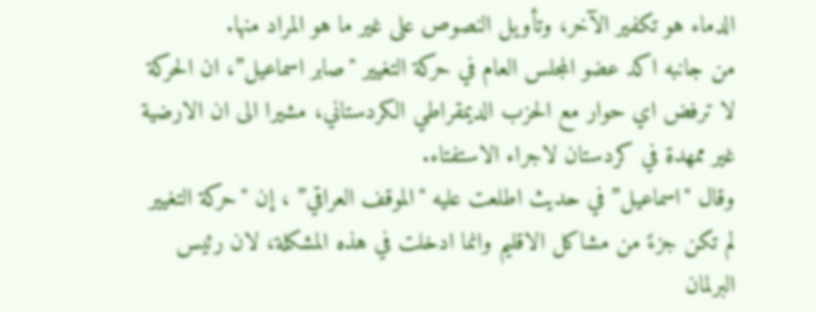الدماء هو تكفير الآخر، وتأويل النصوص على غير ما هو المراد منها.
من جانبه اكد عضو المجلس العام في حركة التغيير "صابر اسماعيل”، ان الحركة لا ترفض اي حوار مع الحزب الديمقراطي الكردستاني، مشيرا الى ان الارضية غير ممهدة في كردستان لاجراء الاستفتاء.
وقال "اسماعيل” في حديث اطلعت عليه "الموقف العراقي” ، إن "حركة التغيير لم تكن جزءً من مشاكل الاقليم وانما ادخلت في هذه المشكلة، لان رئيس البرلمان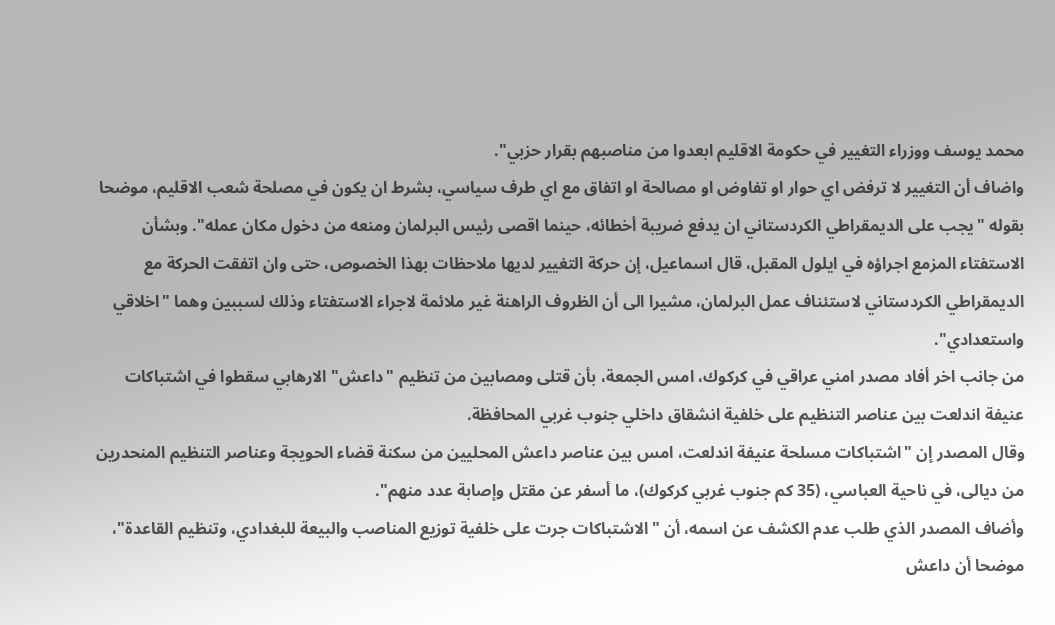محمد يوسف ووزراء التغيير في حكومة الاقليم ابعدوا من مناصبهم بقرار حزبي".
واضاف أن التغيير لا ترفض اي حوار او تفاوض او مصالحة او اتفاق مع اي طرف سياسي، بشرط ان يكون في مصلحة شعب الاقليم، موضحا بقوله "يجب على الديمقراطي الكردستاني ان يدفع ضريبة أخطائه، حينما اقصى رئيس البرلمان ومنعه من دخول مكان عمله". وبشأن الاستفتاء المزمع اجراؤه في ايلول المقبل، قال اسماعيل، إن حركة التغيير لديها ملاحظات بهذا الخصوص، حتى وان اتفقت الحركة مع الديمقراطي الكردستاني لاستئناف عمل البرلمان، مشيرا الى أن الظروف الراهنة غير ملائمة لاجراء الاستفتاء وذلك لسببين وهما "اخلاقي واستعدادي".
من جانب اخر أفاد مصدر امني عراقي في كركوك، امس الجمعة، بأن قتلى ومصابين من تنظيم "داعش" الارهابي سقطوا في اشتباكات عنيفة اندلعت بين عناصر التنظيم على خلفية انشقاق داخلي جنوب غربي المحافظة.
وقال المصدر إن "اشتباكات مسلحة عنيفة اندلعت، امس بين عناصر داعش المحليين من سكنة قضاء الحويجة وعناصر التنظيم المنحدرين من ديالى، في ناحية العباسي، (35 كم جنوب غربي كركوك)، ما أسفر عن مقتل وإصابة عدد منهم".
وأضاف المصدر الذي طلب عدم الكشف عن اسمه، أن "الاشتباكات جرت على خلفية توزيع المناصب والبيعة للبغدادي، وتنظيم القاعدة"، موضحا أن داعش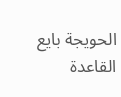الحويجة بايع القاعدة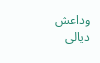وداعش ديالى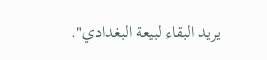يريد البقاء لبيعة البغدادي".